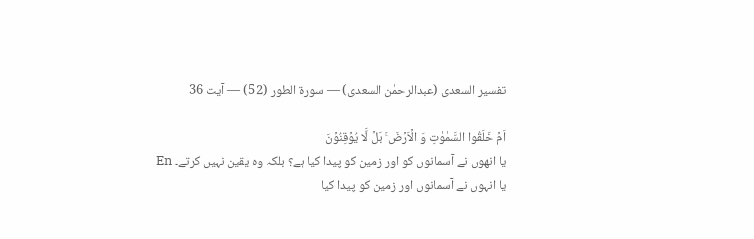تفسیر السعدی (عبدالرحمٰن السعدی) — سورۃ الطور (52) — آیت 36

اَمۡ خَلَقُوا السَّمٰوٰتِ وَ الۡاَرۡضَ ۚ بَلۡ لَّا یُوۡقِنُوۡنَ
یا انھوں نے آسمانوں کو اور زمین کو پیدا کیا ہے؟ بلکہ وہ یقین نہیں کرتے۔ En
یا انہوں نے آسمانوں اور زمین کو پیدا کیا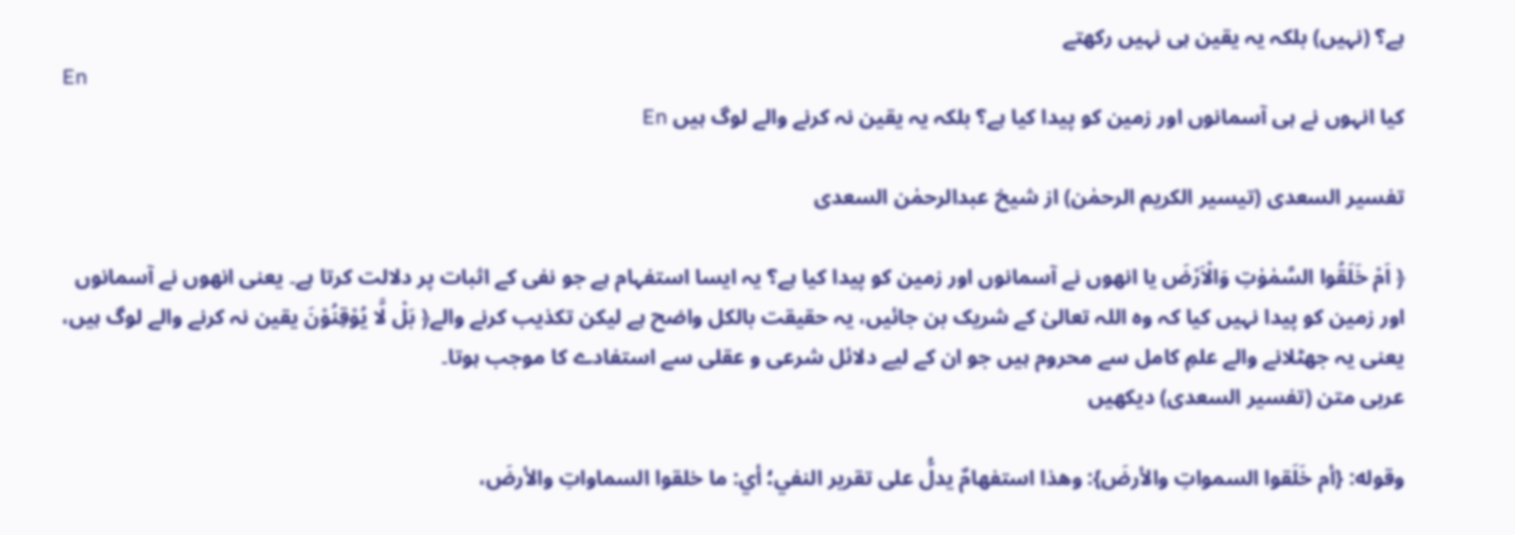ہے؟ (نہیں) بلکہ یہ یقین ہی نہیں رکھتے
En
کیا انہوں نے ہی آسمانوں اور زمین کو پیدا کیا ہے؟ بلکہ یہ یقین نہ کرنے والے لوگ ہیں En

تفسیر السعدی (تیسیر الکریم الرحمٰن) از شیخ عبدالرحمٰن السعدی

﴿ اَمْ خَلَقُوا السَّمٰوٰتِ وَالْاَرْضَ یا انھوں نے آسمانوں اور زمین کو پیدا کیا ہے؟ یہ ایسا استفہام ہے جو نفی کے اثبات پر دلالت کرتا ہے۔ یعنی انھوں نے آسمانوں اور زمین کو پیدا نہیں کیا کہ وہ اللہ تعالیٰ کے شریک بن جائیں، یہ حقیقت بالکل واضح ہے لیکن تکذیب کرنے والے﴿ بَلْ لَّا یُوْقِنُوْنَ یقین نہ کرنے والے لوگ ہیں، یعنی یہ جھٹلانے والے علمِ کامل سے محروم ہیں جو ان کے لیے دلائل شرعی و عقلی سے استفادے کا موجب ہوتا۔
عربی متن (تفسیر السعدی) دیکھیں

وقوله: {أم خَلَقوا السمواتِ والأرضَ}: وهذا استفهامٌ يدلُّ على تقرير النفي؛ أي: ما خلقوا السماواتِ والأرضَ،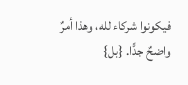فيكونوا شركاء لله، وهذا أمرٌ واضحٌ جدًّا. {بل}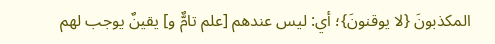المكذبونَ {لا يوقنونَ}؛ أي: ليس عندهم [علم تامٌّ و] يقينٌ يوجب لهم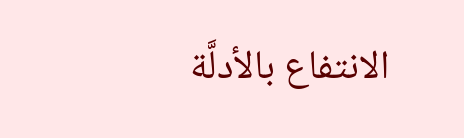الانتفاع بالأدلَّة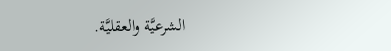الشرعيَّة والعقليَّة.